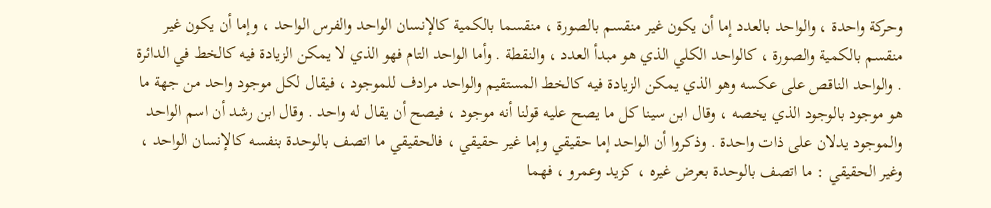وحركة واحدة ، والواحد بالعدد إما أن يكون غير منقسم بالصورة ، منقسما بالكمية كالإنسان الواحد والفرس الواحد ، وإما أن يكون غير منقسم بالكمية والصورة ، كالواحد الكلي الذي هو مبدأ العدد ، والنقطة . وأما الواحد التام فهو الذي لا يمكن الزيادة فيه كالخط في الدائرة . والواحد الناقص على عكسه وهو الذي يمكن الزيادة فيه كالخط المستقيم والواحد مرادف للموجود ، فيقال لكل موجود واحد من جهة ما هو موجود بالوجود الذي يخصه ، وقال ابن سينا كل ما يصح عليه قولنا أنه موجود ، فيصح أن يقال له واحد . وقال ابن رشد أن اسم الواحد والموجود يدلان على ذات واحدة . وذكروا أن الواحد إما حقيقي وإما غير حقيقي ، فالحقيقي ما اتصف بالوحدة بنفسه كالإنسان الواحد ، وغير الحقيقي : ما اتصف بالوحدة بعرض غيره ، كزيد وعمرو ، فهما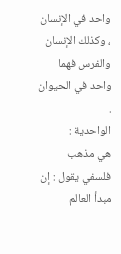واحد في الإنسان ، وكذلك الإنسان والفرس فهما واحد في الحيوان .
الواحدية :
هي مذهب فلسفي يقول : إن مبدأ العالم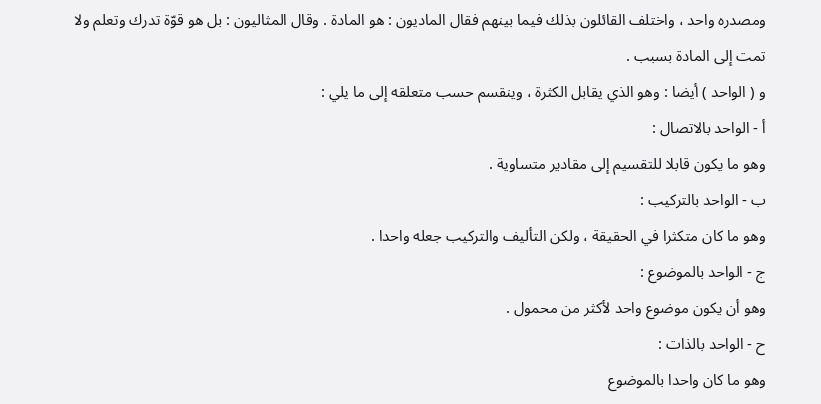ومصدره واحد ، واختلف القائلون بذلك فيما بينهم فقال الماديون : هو المادة . وقال المثاليون : بل هو قوّة تدرك وتعلم ولا تمت إلى المادة بسبب .
و ( الواحد ) أيضا : وهو الذي يقابل الكثرة ، وينقسم حسب متعلقه إلى ما يلي :
أ - الواحد بالاتصال :
وهو ما يكون قابلا للتقسيم إلى مقادير متساوية .
ب - الواحد بالتركيب :
وهو ما كان متكثرا في الحقيقة ، ولكن التأليف والتركيب جعله واحدا .
ج - الواحد بالموضوع :
وهو أن يكون موضوع واحد لأكثر من محمول .
ح - الواحد بالذات :
وهو ما كان واحدا بالموضوع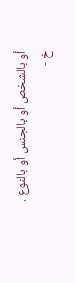أو بالشخص أو بالجنس أو بالنوع .
خ -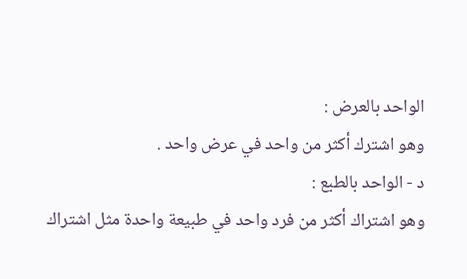الواحد بالعرض :
وهو اشترك أكثر من واحد في عرض واحد .
د - الواحد بالطبع :
وهو اشتراك أكثر من فرد واحد في طبيعة واحدة مثل اشتراك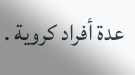عدة أفراد كروية .